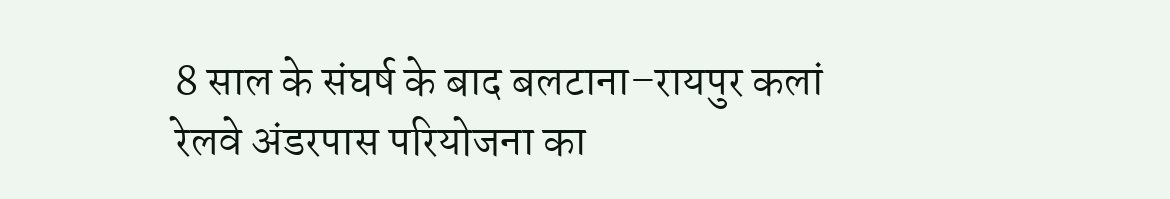8 साल के संघर्ष के बाद बलटाना–रायपुर कलां रेलवे अंडरपास परियोजना का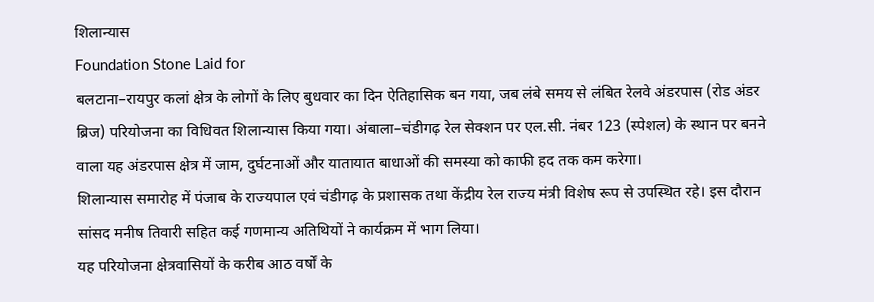शिलान्यास
Foundation Stone Laid for
बलटाना–रायपुर कलां क्षेत्र के लोगों के लिए बुधवार का दिन ऐतिहासिक बन गया, जब लंबे समय से लंबित रेलवे अंडरपास (रोड अंडर ब्रिज) परियोजना का विधिवत शिलान्यास किया गया। अंबाला–चंडीगढ़ रेल सेक्शन पर एल.सी. नंबर 123 (स्पेशल) के स्थान पर बनने वाला यह अंडरपास क्षेत्र में जाम, दुर्घटनाओं और यातायात बाधाओं की समस्या को काफी हद तक कम करेगा।
शिलान्यास समारोह में पंजाब के राज्यपाल एवं चंडीगढ़ के प्रशासक तथा केंद्रीय रेल राज्य मंत्री विशेष रूप से उपस्थित रहे। इस दौरान सांसद मनीष तिवारी सहित कई गणमान्य अतिथियों ने कार्यक्रम में भाग लिया।
यह परियोजना क्षेत्रवासियों के करीब आठ वर्षों के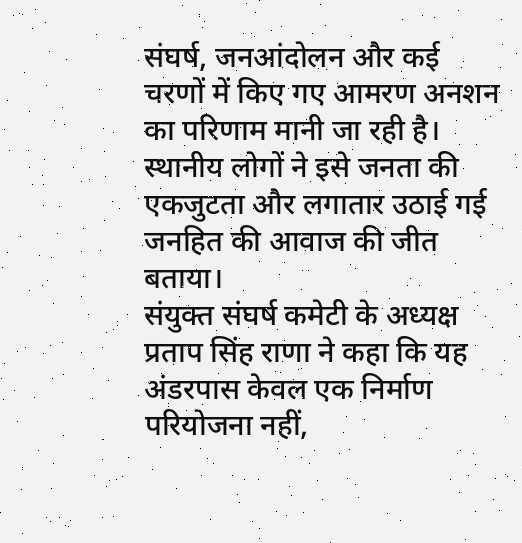संघर्ष, जनआंदोलन और कई चरणों में किए गए आमरण अनशन का परिणाम मानी जा रही है। स्थानीय लोगों ने इसे जनता की एकजुटता और लगातार उठाई गई जनहित की आवाज की जीत बताया।
संयुक्त संघर्ष कमेटी के अध्यक्ष प्रताप सिंह राणा ने कहा कि यह अंडरपास केवल एक निर्माण परियोजना नहीं,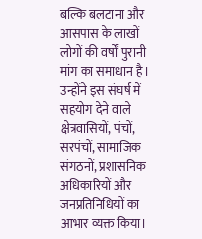बल्कि बलटाना और आसपास के लाखों लोगों की वर्षों पुरानी मांग का समाधान है। उन्होंने इस संघर्ष में सहयोग देने वाले क्षेत्रवासियों, पंचों, सरपंचों, सामाजिक संगठनों, प्रशासनिक अधिकारियों और जनप्रतिनिधियों का आभार व्यक्त किया।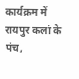कार्यक्रम में रायपुर कलां के पंच,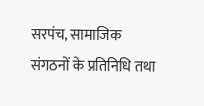सरपंच, सामाजिक संगठनों के प्रतिनिधि तथा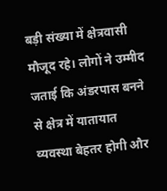बड़ी संख्या में क्षेत्रवासी मौजूद रहे। लोगों ने उम्मीद जताई कि अंडरपास बनने से क्षेत्र में यातायात व्यवस्था बेहतर होगी और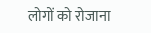लोगों को रोजाना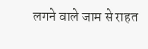लगने वाले जाम से राहत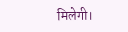मिलेगी।